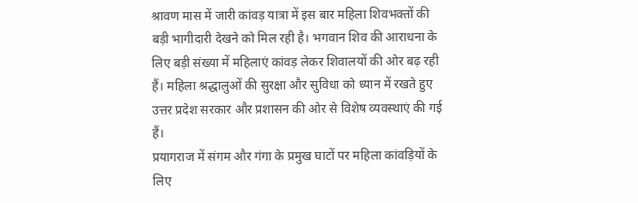श्रावण मास में जारी कांवड़ यात्रा में इस बार महिला शिवभक्तों की बड़ी भागीदारी देखने को मिल रही है। भगवान शिव की आराधना के लिए बड़ी संख्या में महिलाएं कांवड़ लेकर शिवालयों की ओर बढ़ रही हैं। महिला श्रद्धालुओं की सुरक्षा और सुविधा को ध्यान में रखते हुए उत्तर प्रदेश सरकार और प्रशासन की ओर से विशेष व्यवस्थाएं की गई हैं।
प्रयागराज में संगम और गंगा के प्रमुख घाटों पर महिला कांवड़ियों के लिए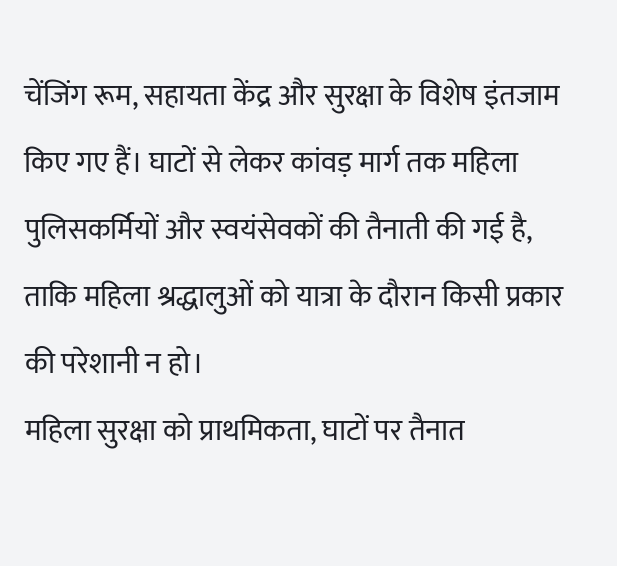चेंजिंग रूम, सहायता केंद्र और सुरक्षा के विशेष इंतजाम किए गए हैं। घाटों से लेकर कांवड़ मार्ग तक महिला पुलिसकर्मियों और स्वयंसेवकों की तैनाती की गई है, ताकि महिला श्रद्धालुओं को यात्रा के दौरान किसी प्रकार की परेशानी न हो।
महिला सुरक्षा को प्राथमिकता, घाटों पर तैनात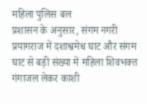महिला पुलिस बल
प्रशासन के अनुसार, संगम नगरी प्रयागराज में दशाश्वमेध घाट और संगम घाट से बड़ी संख्या में महिला शिवभक्त गंगाजल लेकर काशी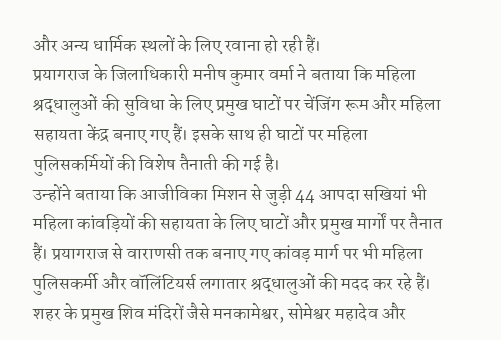और अन्य धार्मिक स्थलों के लिए रवाना हो रही हैं।
प्रयागराज के जिलाधिकारी मनीष कुमार वर्मा ने बताया कि महिला श्रद्धालुओं की सुविधा के लिए प्रमुख घाटों पर चेंजिंग रूम और महिला सहायता केंद्र बनाए गए हैं। इसके साथ ही घाटों पर महिला पुलिसकर्मियों की विशेष तैनाती की गई है।
उन्होंने बताया कि आजीविका मिशन से जुड़ी 44 आपदा सखियां भी महिला कांवड़ियों की सहायता के लिए घाटों और प्रमुख मार्गों पर तैनात हैं। प्रयागराज से वाराणसी तक बनाए गए कांवड़ मार्ग पर भी महिला पुलिसकर्मी और वॉलिंटियर्स लगातार श्रद्धालुओं की मदद कर रहे हैं।
शहर के प्रमुख शिव मंदिरों जैसे मनकामेश्वर, सोमेश्वर महादेव और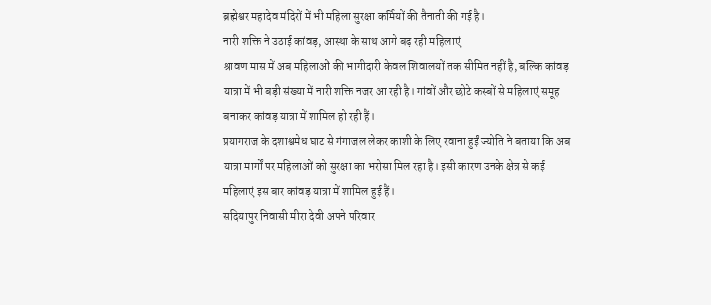ब्रह्मेश्वर महादेव मंदिरों में भी महिला सुरक्षा कर्मियों की तैनाती की गई है।
नारी शक्ति ने उठाई कांवड़, आस्था के साथ आगे बढ़ रही महिलाएं
श्रावण मास में अब महिलाओं की भागीदारी केवल शिवालयों तक सीमित नहीं है, बल्कि कांवड़ यात्रा में भी बड़ी संख्या में नारी शक्ति नजर आ रही है। गांवों और छोटे कस्बों से महिलाएं समूह बनाकर कांवड़ यात्रा में शामिल हो रही हैं।
प्रयागराज के दशाश्वमेध घाट से गंगाजल लेकर काशी के लिए रवाना हुईं ज्योति ने बताया कि अब यात्रा मार्गों पर महिलाओं को सुरक्षा का भरोसा मिल रहा है। इसी कारण उनके क्षेत्र से कई महिलाएं इस बार कांवड़ यात्रा में शामिल हुई हैं।
सदियापुर निवासी मीरा देवी अपने परिवार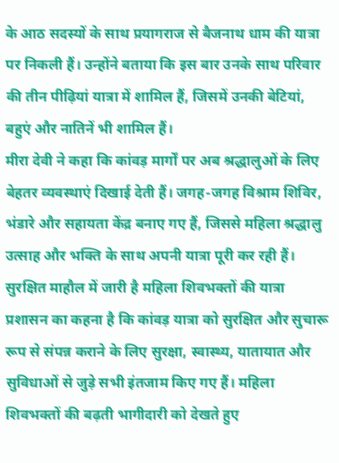के आठ सदस्यों के साथ प्रयागराज से बैजनाथ धाम की यात्रा पर निकली हैं। उन्होंने बताया कि इस बार उनके साथ परिवार की तीन पीढ़ियां यात्रा में शामिल हैं, जिसमें उनकी बेटियां, बहुएं और नातिनें भी शामिल हैं।
मीरा देवी ने कहा कि कांवड़ मार्गों पर अब श्रद्धालुओं के लिए बेहतर व्यवस्थाएं दिखाई देती हैं। जगह-जगह विश्राम शिविर, भंडारे और सहायता केंद्र बनाए गए हैं, जिससे महिला श्रद्धालु उत्साह और भक्ति के साथ अपनी यात्रा पूरी कर रही हैं।
सुरक्षित माहौल में जारी है महिला शिवभक्तों की यात्रा
प्रशासन का कहना है कि कांवड़ यात्रा को सुरक्षित और सुचारू रूप से संपन्न कराने के लिए सुरक्षा, स्वास्थ्य, यातायात और सुविधाओं से जुड़े सभी इंतजाम किए गए हैं। महिला शिवभक्तों की बढ़ती भागीदारी को देखते हुए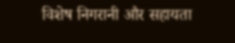विशेष निगरानी और सहायता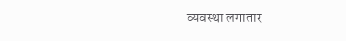व्यवस्था लगातार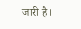जारी है।